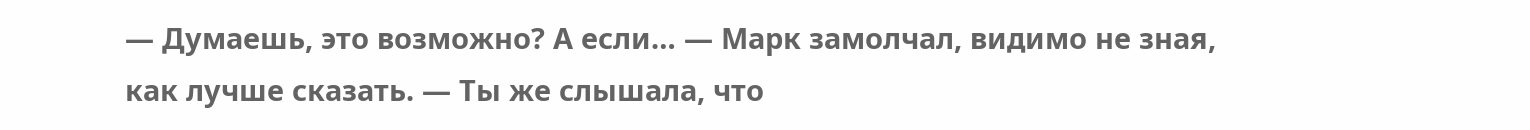— Думаешь, это возможно? А если… — Марк замолчал, видимо не зная, как лучше сказать. — Ты же слышала, что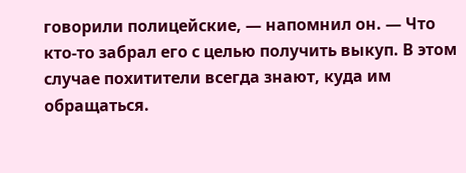говорили полицейские, — напомнил он. — Что кто-то забрал его с целью получить выкуп. В этом случае похитители всегда знают, куда им обращаться.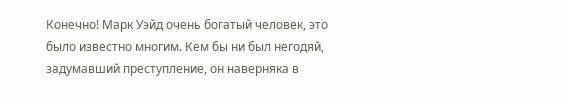Конечно! Марк Уэйд очень богатый человек, это было известно многим. Кем бы ни был негодяй, задумавший преступление, он наверняка в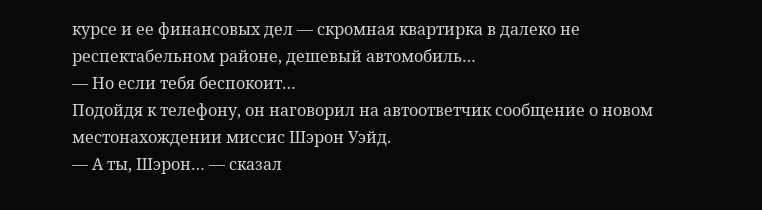курсе и ее финансовых дел — скромная квартирка в далеко не респектабельном районе, дешевый автомобиль…
— Но если тебя беспокоит…
Подойдя к телефону, он наговорил на автоответчик сообщение о новом местонахождении миссис Шэрон Уэйд.
— А ты, Шэрон… — сказал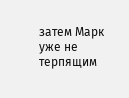затем Марк уже не терпящим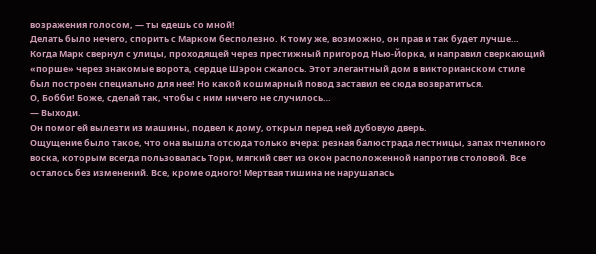возражения голосом, — ты едешь со мной!
Делать было нечего, спорить с Марком бесполезно. К тому же, возможно, он прав и так будет лучше…
Когда Марк свернул с улицы, проходящей через престижный пригород Нью-Йорка, и направил сверкающий «порше» через знакомые ворота, сердце Шэрон сжалось. Этот элегантный дом в викторианском стиле был построен специально для нее! Но какой кошмарный повод заставил ее сюда возвратиться.
О, Бобби! Боже, сделай так, чтобы с ним ничего не случилось…
— Выходи.
Он помог ей вылезти из машины, подвел к дому, открыл перед ней дубовую дверь.
Ощущение было такое, что она вышла отсюда только вчера: резная балюстрада лестницы, запах пчелиного воска, которым всегда пользовалась Тори, мягкий свет из окон расположенной напротив столовой. Все осталось без изменений. Все, кроме одного! Мертвая тишина не нарушалась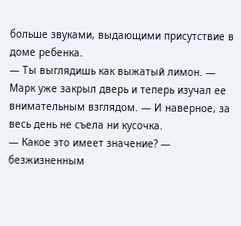больше звуками, выдающими присутствие в доме ребенка.
— Ты выглядишь как выжатый лимон. — Марк уже закрыл дверь и теперь изучал ее внимательным взглядом. — И наверное, за весь день не съела ни кусочка.
— Какое это имеет значение? — безжизненным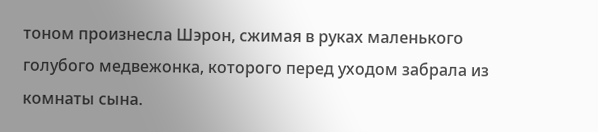тоном произнесла Шэрон, сжимая в руках маленького голубого медвежонка, которого перед уходом забрала из комнаты сына.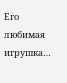Его любимая игрушка…